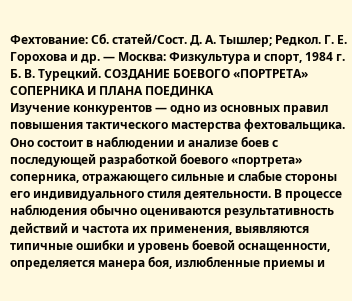Фехтование: Сб. статей/Сост. Д. А. Тышлер; Редкол. Г. Е. Горохова и др. — Москва: Физкультура и спорт, 1984 г.
Б. В. Турецкий. СОЗДАНИЕ БОЕВОГО «ПОРТРЕТА» СОПЕРНИКА И ПЛАНА ПОЕДИНКА
Изучение конкурентов — одно из основных правил повышения тактического мастерства фехтовальщика. Оно состоит в наблюдении и анализе боев с последующей разработкой боевого «портрета» соперника, отражающего сильные и слабые стороны его индивидуального стиля деятельности. В процессе наблюдения обычно оцениваются результативность действий и частота их применения, выявляются типичные ошибки и уровень боевой оснащенности, определяется манера боя, излюбленные приемы и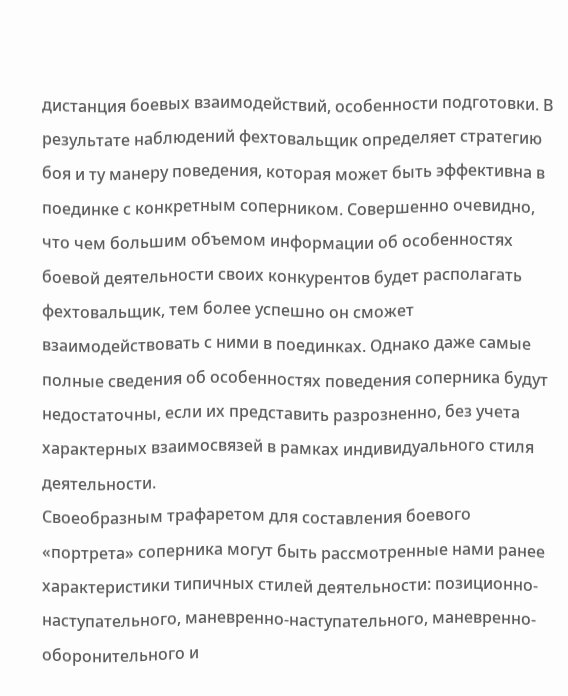дистанция боевых взаимодействий, особенности подготовки. В результате наблюдений фехтовальщик определяет стратегию боя и ту манеру поведения, которая может быть эффективна в поединке с конкретным соперником. Совершенно очевидно, что чем большим объемом информации об особенностях боевой деятельности своих конкурентов будет располагать фехтовальщик, тем более успешно он сможет взаимодействовать с ними в поединках. Однако даже самые полные сведения об особенностях поведения соперника будут недостаточны, если их представить разрозненно, без учета характерных взаимосвязей в рамках индивидуального стиля деятельности.
Своеобразным трафаретом для составления боевого «портрета» соперника могут быть рассмотренные нами ранее характеристики типичных стилей деятельности: позиционно-наступательного, маневренно-наступательного, маневренно-оборонительного и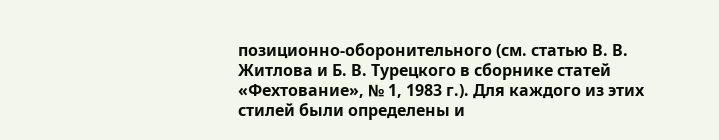позиционно-оборонительного (см. статью В. В. Житлова и Б. В. Турецкого в сборнике статей «Фехтование», № 1, 1983 г.). Для каждого из этих стилей были определены и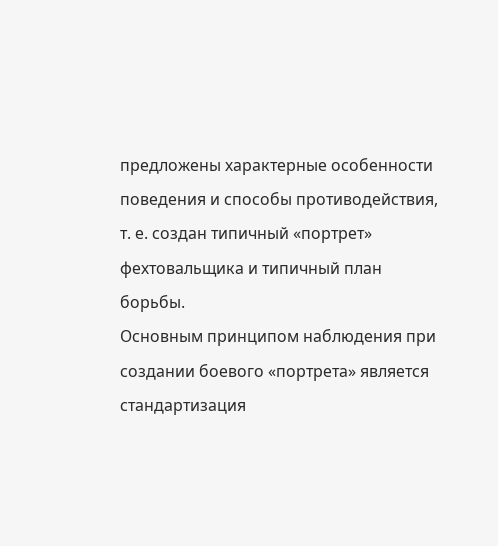предложены характерные особенности поведения и способы противодействия, т. е. создан типичный «портрет» фехтовальщика и типичный план борьбы.
Основным принципом наблюдения при создании боевого «портрета» является стандартизация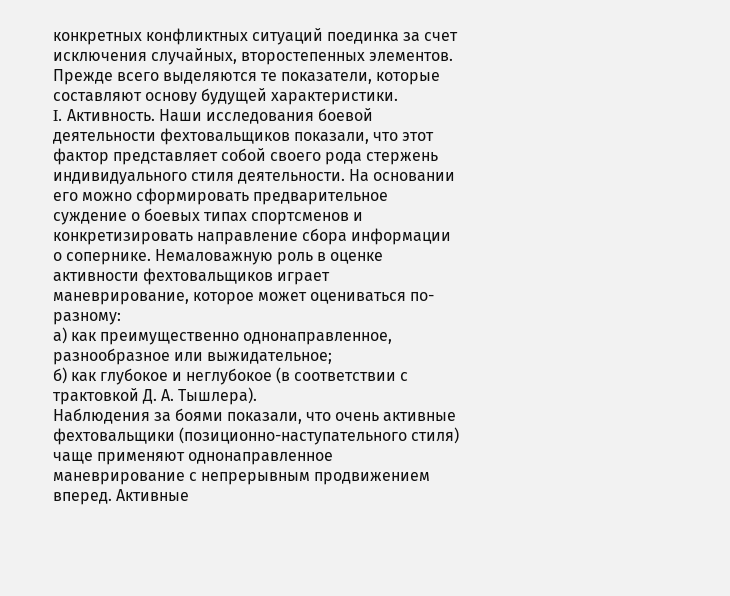конкретных конфликтных ситуаций поединка за счет исключения случайных, второстепенных элементов.
Прежде всего выделяются те показатели, которые составляют основу будущей характеристики.
I. Активность. Наши исследования боевой деятельности фехтовальщиков показали, что этот фактор представляет собой своего рода стержень индивидуального стиля деятельности. На основании его можно сформировать предварительное суждение о боевых типах спортсменов и конкретизировать направление сбора информации о сопернике. Немаловажную роль в оценке активности фехтовальщиков играет маневрирование, которое может оцениваться по-разному:
а) как преимущественно однонаправленное, разнообразное или выжидательное;
б) как глубокое и неглубокое (в соответствии с трактовкой Д. А. Тышлера).
Наблюдения за боями показали, что очень активные фехтовальщики (позиционно-наступательного стиля) чаще применяют однонаправленное маневрирование с непрерывным продвижением вперед. Активные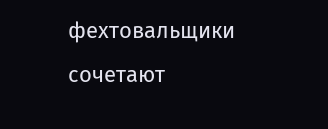фехтовальщики сочетают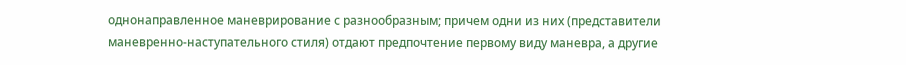однонаправленное маневрирование с разнообразным; причем одни из них (представители маневренно-наступательного стиля) отдают предпочтение первому виду маневра, а другие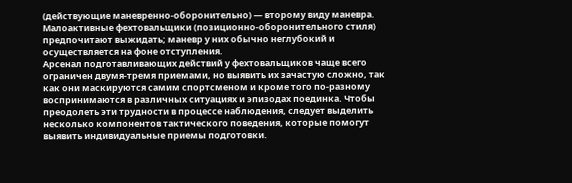(действующие маневренно-оборонительно) — второму виду маневра.
Малоактивные фехтовальщики (позиционно-оборонительного стиля) предпочитают выжидать; маневр у них обычно неглубокий и осуществляется на фоне отступления.
Арсенал подготавливающих действий у фехтовальщиков чаще всего ограничен двумя-тремя приемами, но выявить их зачастую сложно, так как они маскируются самим спортсменом и кроме того по-разному воспринимаются в различных ситуациях и эпизодах поединка. Чтобы преодолеть эти трудности в процессе наблюдения, следует выделить несколько компонентов тактического поведения, которые помогут выявить индивидуальные приемы подготовки.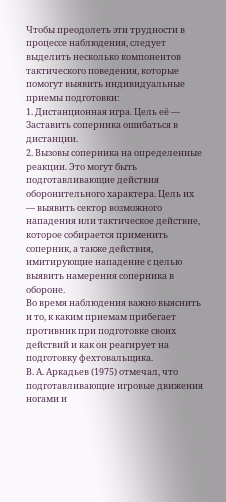Чтобы преодолеть эти трудности в процессе наблюдения, следует выделить несколько компонентов тактического поведения, которые помогут выявить индивидуальные приемы подготовки:
1. Дистанционная игра. Цель её — Заставить соперника ошибаться в дистанции.
2. Вызовы соперника на определенные реакции. Это могут быть подготавливающие действия оборонительного характера. Цель их — выявить сектор возможного нападения или тактическое действие, которое собирается применить соперник, а также действия, имитирующие нападение с целью выявить намерения соперника в обороне.
Во время наблюдения важно выяснить и то, к каким приемам прибегает противник при подготовке своих действий и как он реагирует на подготовку фехтовальщика.
В. А. Аркадьев (1975) отмечал, что подготавливающие игровые движения ногами и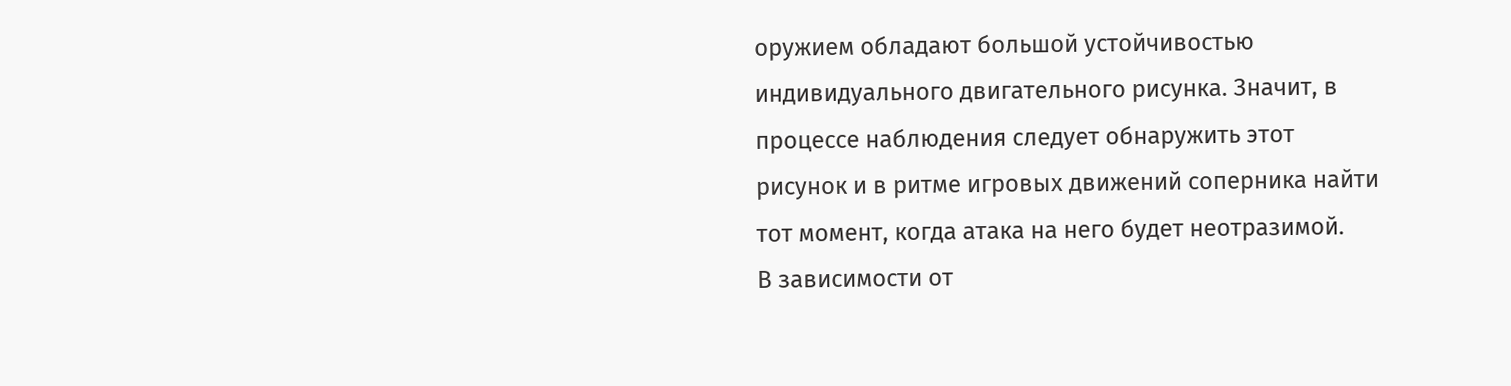оружием обладают большой устойчивостью индивидуального двигательного рисунка. Значит, в процессе наблюдения следует обнаружить этот рисунок и в ритме игровых движений соперника найти тот момент, когда атака на него будет неотразимой.
В зависимости от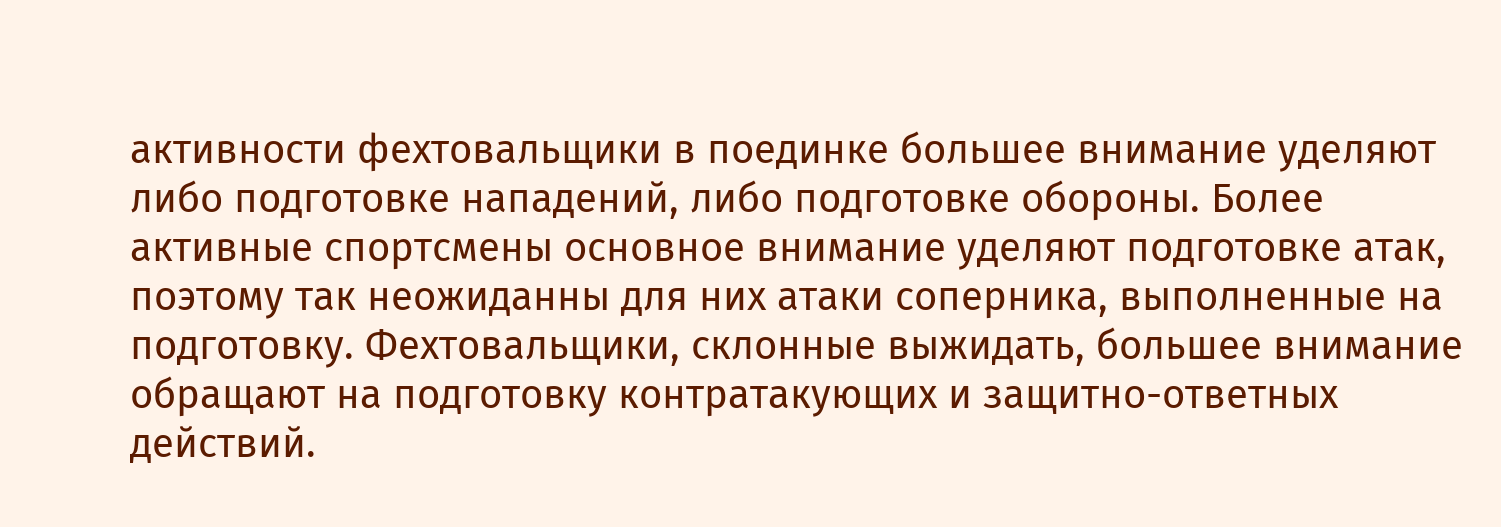активности фехтовальщики в поединке большее внимание уделяют либо подготовке нападений, либо подготовке обороны. Более активные спортсмены основное внимание уделяют подготовке атак, поэтому так неожиданны для них атаки соперника, выполненные на подготовку. Фехтовальщики, склонные выжидать, большее внимание обращают на подготовку контратакующих и защитно-ответных действий.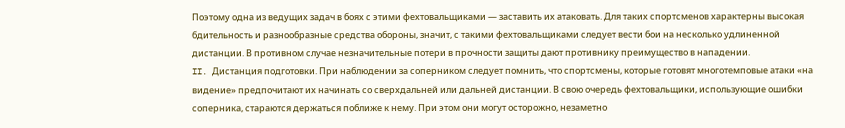Поэтому одна из ведущих задач в боях с этими фехтовальщиками — заставить их атаковать. Для таких спортсменов характерны высокая бдительность и разнообразные средства обороны, значит, с такими фехтовальщиками следует вести бои на несколько удлиненной дистанции. В противном случае незначительные потери в прочности защиты дают противнику преимущество в нападении.
II. Дистанция подготовки. При наблюдении за соперником следует помнить, что спортсмены, которые готовят многотемповые атаки «на видение» предпочитают их начинать со сверхдальней или дальней дистанции. В свою очередь фехтовальщики, использующие ошибки соперника, стараются держаться поближе к нему. При этом они могут осторожно, незаметно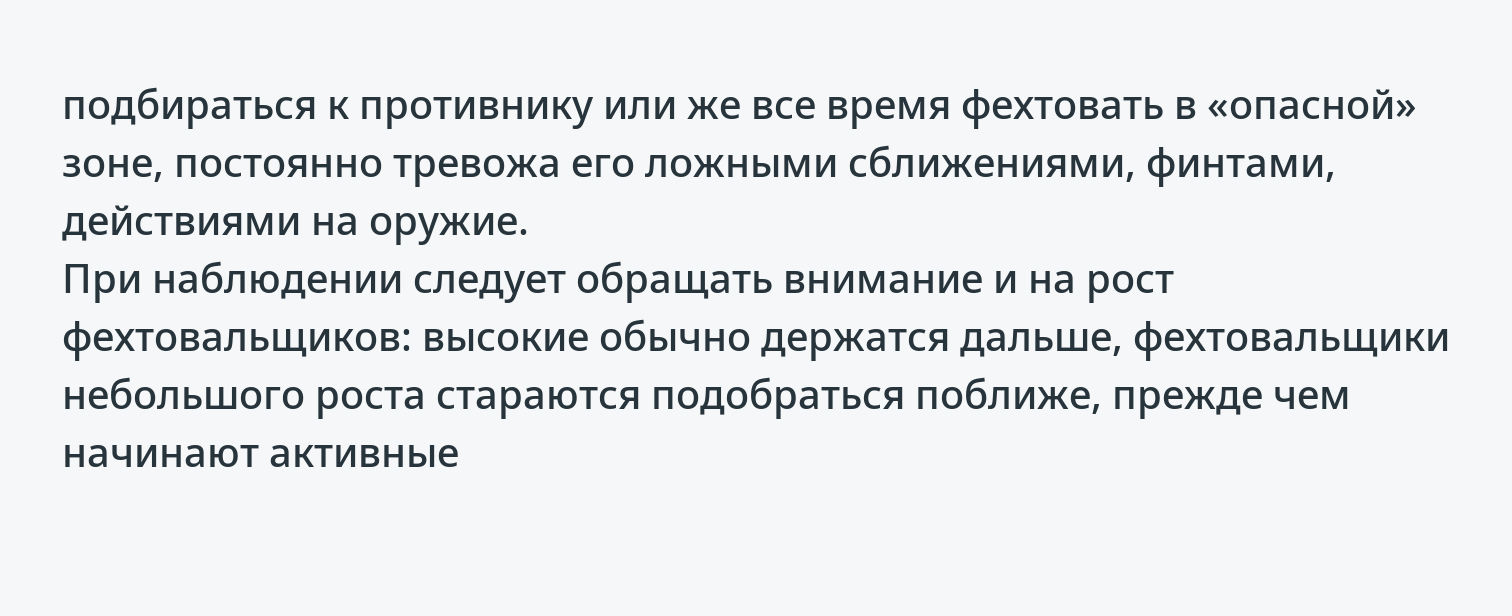подбираться к противнику или же все время фехтовать в «опасной» зоне, постоянно тревожа его ложными сближениями, финтами, действиями на оружие.
При наблюдении следует обращать внимание и на рост фехтовальщиков: высокие обычно держатся дальше, фехтовальщики небольшого роста стараются подобраться поближе, прежде чем начинают активные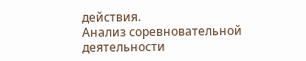действия.
Анализ соревновательной деятельности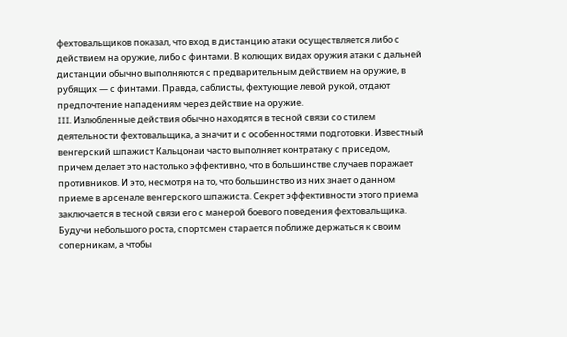фехтовальщиков показал, что вход в дистанцию атаки осуществляется либо с действием на оружие, либо с финтами. В колющих видах оружия атаки с дальней дистанции обычно выполняются с предварительным действием на оружие, в рубящих — с финтами. Правда, саблисты, фехтующие левой рукой, отдают предпочтение нападениям через действие на оружие.
III. Излюбленные действия обычно находятся в тесной связи со стилем деятельности фехтовальщика, а значит и с особенностями подготовки. Известный венгерский шпажист Кальцонаи часто выполняет контратаку с приседом, причем делает это настолько эффективно, что в большинстве случаев поражает противников. И это, несмотря на то, что большинство из них знает о данном приеме в арсенале венгерского шпажиста. Секрет эффективности этого приема заключается в тесной связи его с манерой боевого поведения фехтовальщика. Будучи небольшого роста, спортсмен старается поближе держаться к своим соперникам, а чтобы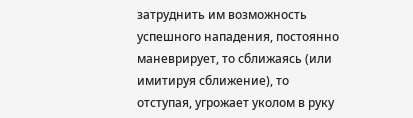затруднить им возможность успешного нападения, постоянно маневрирует, то сближаясь (или имитируя сближение), то отступая, угрожает уколом в руку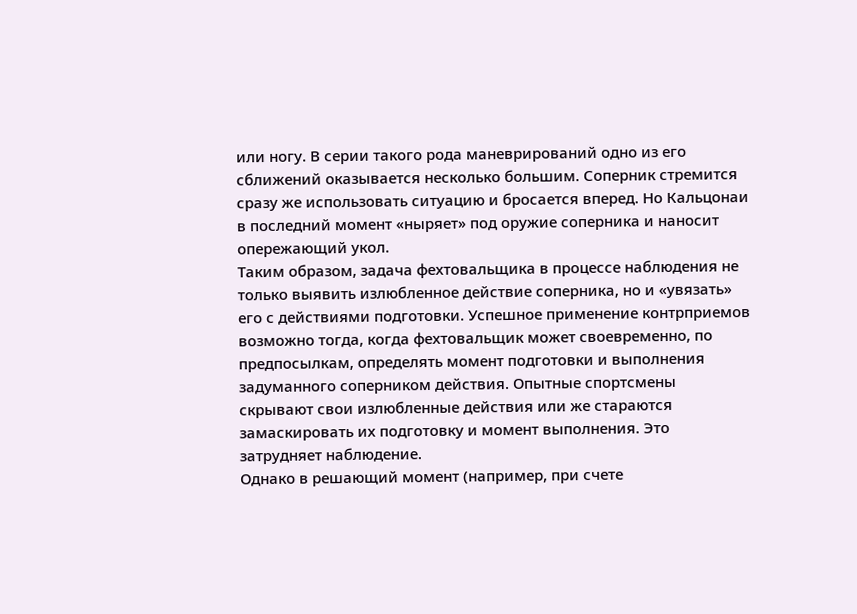или ногу. В серии такого рода маневрирований одно из его сближений оказывается несколько большим. Соперник стремится сразу же использовать ситуацию и бросается вперед. Но Кальцонаи в последний момент «ныряет» под оружие соперника и наносит опережающий укол.
Таким образом, задача фехтовальщика в процессе наблюдения не только выявить излюбленное действие соперника, но и «увязать» его с действиями подготовки. Успешное применение контрприемов возможно тогда, когда фехтовальщик может своевременно, по предпосылкам, определять момент подготовки и выполнения задуманного соперником действия. Опытные спортсмены скрывают свои излюбленные действия или же стараются замаскировать их подготовку и момент выполнения. Это затрудняет наблюдение.
Однако в решающий момент (например, при счете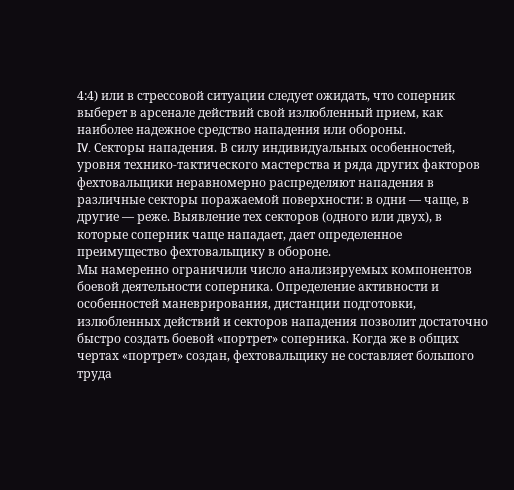4:4) или в стрессовой ситуации следует ожидать, что соперник выберет в арсенале действий свой излюбленный прием, как наиболее надежное средство нападения или обороны.
IV. Секторы нападения. В силу индивидуальных особенностей, уровня технико-тактического мастерства и ряда других факторов фехтовальщики неравномерно распределяют нападения в различные секторы поражаемой поверхности: в одни — чаще, в другие — реже. Выявление тех секторов (одного или двух), в которые соперник чаще нападает, дает определенное преимущество фехтовальщику в обороне.
Мы намеренно ограничили число анализируемых компонентов боевой деятельности соперника. Определение активности и особенностей маневрирования, дистанции подготовки, излюбленных действий и секторов нападения позволит достаточно быстро создать боевой «портрет» соперника. Когда же в общих чертах «портрет» создан, фехтовальщику не составляет большого труда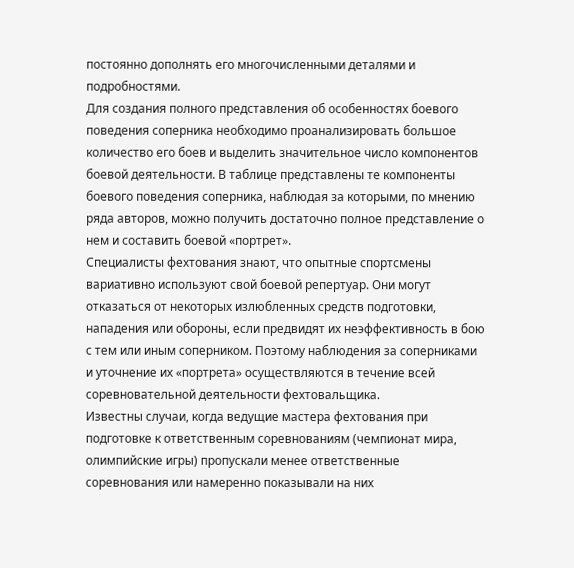постоянно дополнять его многочисленными деталями и подробностями.
Для создания полного представления об особенностях боевого поведения соперника необходимо проанализировать большое количество его боев и выделить значительное число компонентов боевой деятельности. В таблице представлены те компоненты боевого поведения соперника, наблюдая за которыми, по мнению ряда авторов, можно получить достаточно полное представление о нем и составить боевой «портрет».
Специалисты фехтования знают, что опытные спортсмены вариативно используют свой боевой репертуар. Они могут отказаться от некоторых излюбленных средств подготовки, нападения или обороны, если предвидят их неэффективность в бою с тем или иным соперником. Поэтому наблюдения за соперниками и уточнение их «портрета» осуществляются в течение всей соревновательной деятельности фехтовальщика.
Известны случаи, когда ведущие мастера фехтования при подготовке к ответственным соревнованиям (чемпионат мира, олимпийские игры) пропускали менее ответственные соревнования или намеренно показывали на них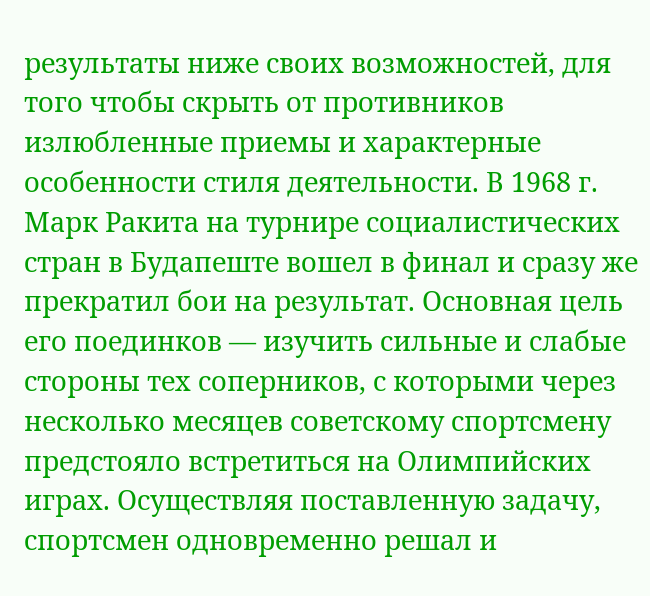результаты ниже своих возможностей, для того чтобы скрыть от противников излюбленные приемы и характерные особенности стиля деятельности. В 1968 г. Марк Ракита на турнире социалистических стран в Будапеште вошел в финал и сразу же прекратил бои на результат. Основная цель его поединков — изучить сильные и слабые стороны тех соперников, с которыми через несколько месяцев советскому спортсмену предстояло встретиться на Олимпийских играх. Осуществляя поставленную задачу, спортсмен одновременно решал и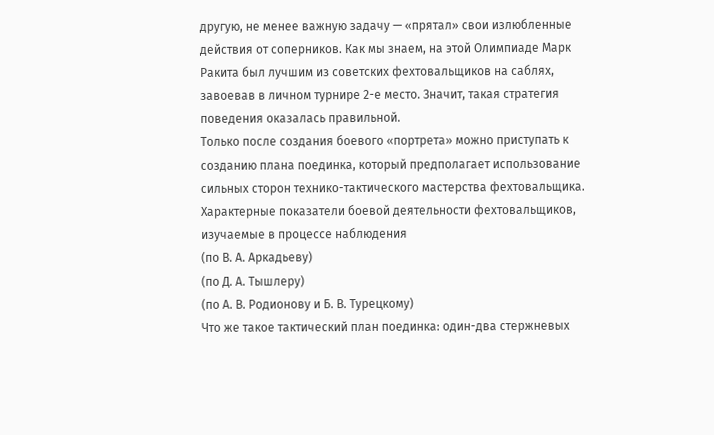другую, не менее важную задачу — «прятал» свои излюбленные действия от соперников. Как мы знаем, на этой Олимпиаде Марк Ракита был лучшим из советских фехтовальщиков на саблях, завоевав в личном турнире 2-е место. Значит, такая стратегия поведения оказалась правильной.
Только после создания боевого «портрета» можно приступать к созданию плана поединка, который предполагает использование сильных сторон технико-тактического мастерства фехтовальщика.
Характерные показатели боевой деятельности фехтовальщиков, изучаемые в процессе наблюдения
(по В. А. Аркадьеву)
(по Д. А. Тышлеру)
(по А. В. Родионову и Б. В. Турецкому)
Что же такое тактический план поединка: один-два стержневых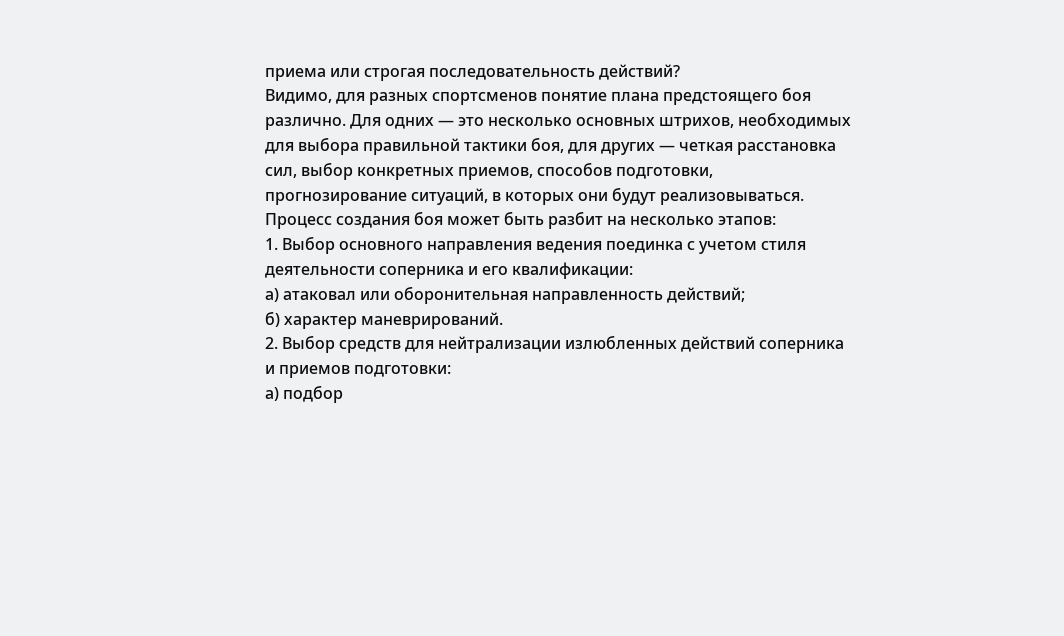приема или строгая последовательность действий?
Видимо, для разных спортсменов понятие плана предстоящего боя различно. Для одних — это несколько основных штрихов, необходимых для выбора правильной тактики боя, для других — четкая расстановка сил, выбор конкретных приемов, способов подготовки, прогнозирование ситуаций, в которых они будут реализовываться.
Процесс создания боя может быть разбит на несколько этапов:
1. Выбор основного направления ведения поединка с учетом стиля деятельности соперника и его квалификации:
а) атаковал или оборонительная направленность действий;
б) характер маневрирований.
2. Выбор средств для нейтрализации излюбленных действий соперника и приемов подготовки:
а) подбор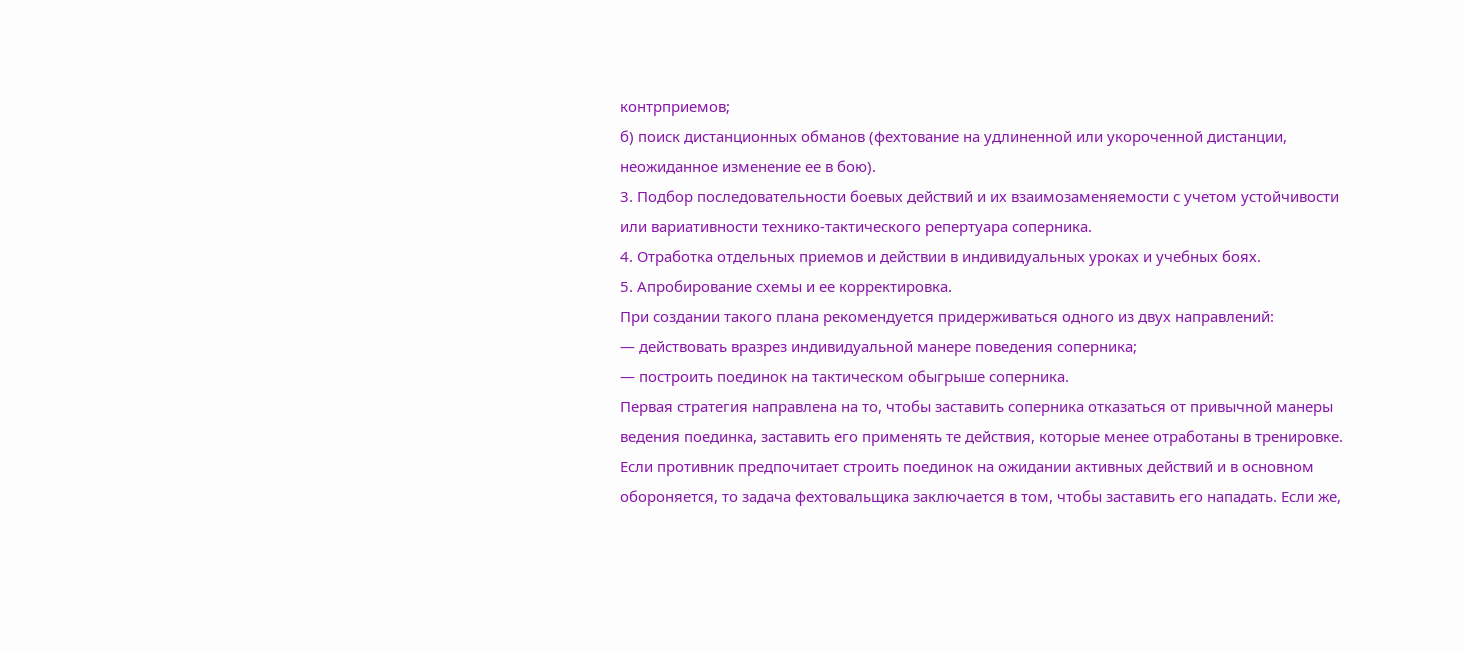контрприемов;
б) поиск дистанционных обманов (фехтование на удлиненной или укороченной дистанции, неожиданное изменение ее в бою).
3. Подбор последовательности боевых действий и их взаимозаменяемости с учетом устойчивости или вариативности технико-тактического репертуара соперника.
4. Отработка отдельных приемов и действии в индивидуальных уроках и учебных боях.
5. Апробирование схемы и ее корректировка.
При создании такого плана рекомендуется придерживаться одного из двух направлений:
— действовать вразрез индивидуальной манере поведения соперника;
— построить поединок на тактическом обыгрыше соперника.
Первая стратегия направлена на то, чтобы заставить соперника отказаться от привычной манеры ведения поединка, заставить его применять те действия, которые менее отработаны в тренировке. Если противник предпочитает строить поединок на ожидании активных действий и в основном обороняется, то задача фехтовальщика заключается в том, чтобы заставить его нападать. Если же,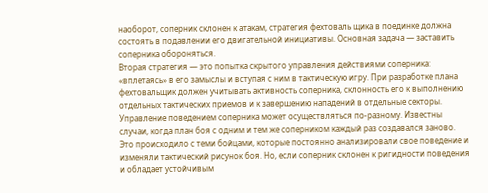наоборот, соперник склонен к атакам, стратегия фехтоваль щика в поединке должна состоять в подавлении его двигательной инициативы. Основная задача — заставить соперника обороняться.
Вторая стратегия — это попытка скрытого управления действиями соперника: «вплетаясь» в его замыслы и вступая с ним в тактическую игру. При разработке плана фехтовальщик должен учитывать активность соперника, склонность его к выполнению отдельных тактических приемов и к завершению нападений в отдельные секторы.
Управление поведением соперника может осуществляться по-разному. Известны случаи, когда план боя с одним и тем же соперником каждый раз создавался заново. Это происходило с теми бойцами, которые постоянно анализировали свое поведение и изменяли тактический рисунок боя. Но, если соперник склонен к ригидности поведения и обладает устойчивым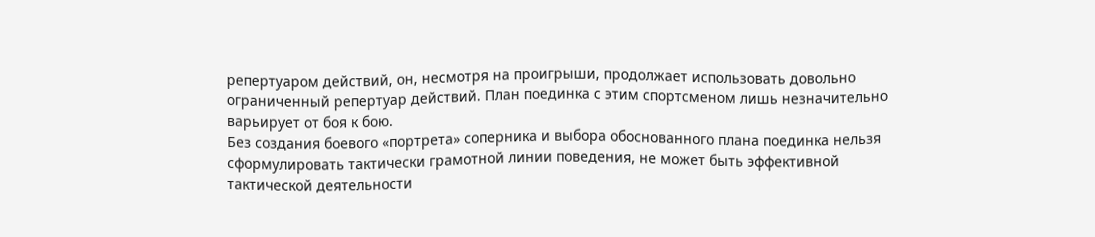репертуаром действий, он, несмотря на проигрыши, продолжает использовать довольно ограниченный репертуар действий. План поединка с этим спортсменом лишь незначительно варьирует от боя к бою.
Без создания боевого «портрета» соперника и выбора обоснованного плана поединка нельзя сформулировать тактически грамотной линии поведения, не может быть эффективной тактической деятельности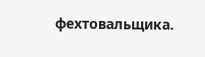фехтовальщика.